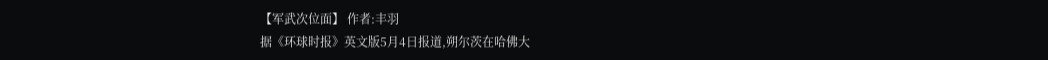【军武次位面】 作者:丰羽
据《环球时报》英文版5月4日报道,朔尔茨在哈佛大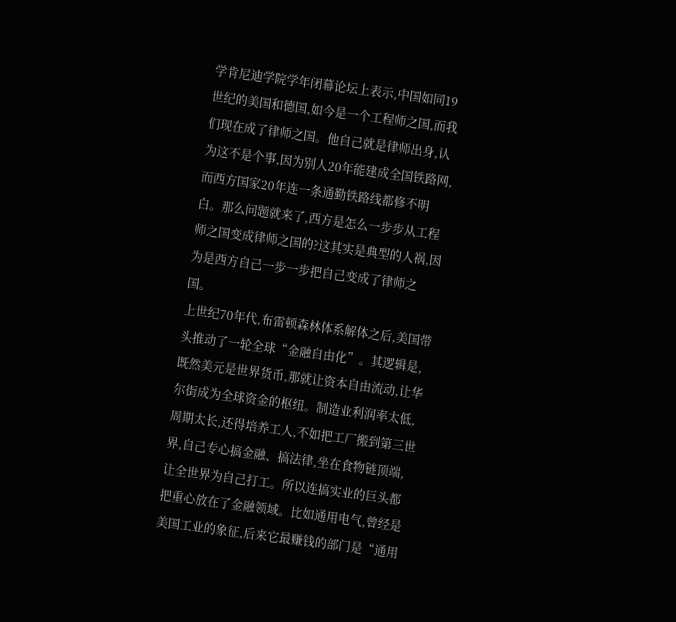学肯尼迪学院学年闭幕论坛上表示,中国如同19世纪的美国和德国,如今是一个工程师之国,而我们现在成了律师之国。他自己就是律师出身,认为这不是个事,因为别人20年能建成全国铁路网,而西方国家20年连一条通勤铁路线都修不明白。那么问题就来了,西方是怎么一步步从工程师之国变成律师之国的?这其实是典型的人祸,因为是西方自己一步一步把自己变成了律师之国。
上世纪70年代,布雷顿森林体系解体之后,美国带头推动了一轮全球“金融自由化”。其逻辑是,既然美元是世界货币,那就让资本自由流动,让华尔街成为全球资金的枢纽。制造业利润率太低,周期太长,还得培养工人,不如把工厂搬到第三世界,自己专心搞金融、搞法律,坐在食物链顶端,让全世界为自己打工。所以连搞实业的巨头都把重心放在了金融领域。比如通用电气,曾经是美国工业的象征,后来它最赚钱的部门是“通用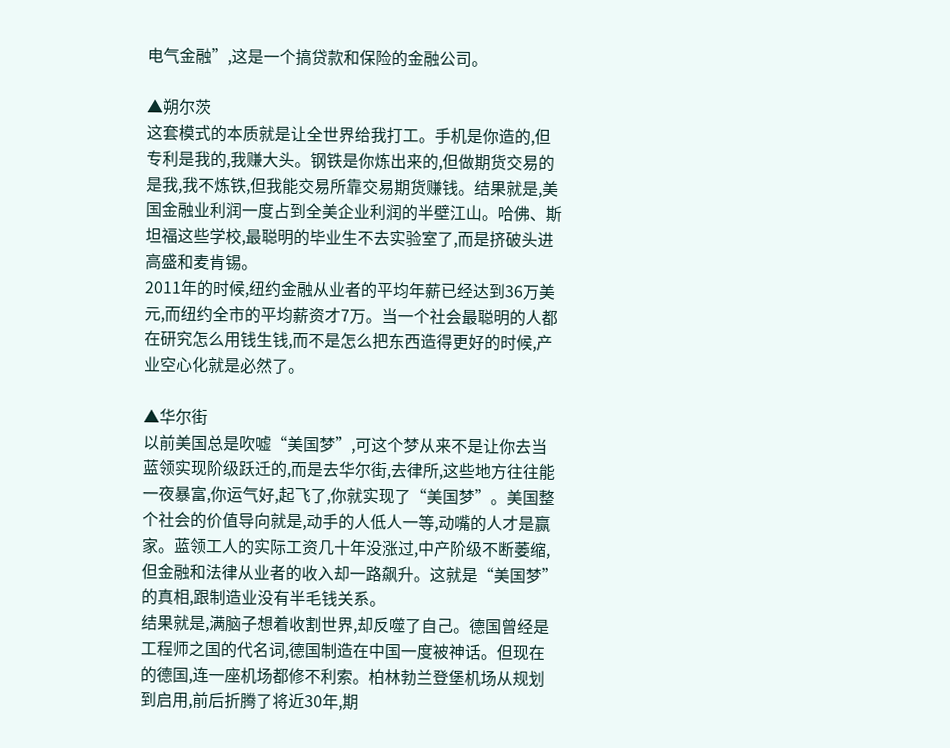电气金融”,这是一个搞贷款和保险的金融公司。

▲朔尔茨
这套模式的本质就是让全世界给我打工。手机是你造的,但专利是我的,我赚大头。钢铁是你炼出来的,但做期货交易的是我,我不炼铁,但我能交易所靠交易期货赚钱。结果就是,美国金融业利润一度占到全美企业利润的半壁江山。哈佛、斯坦福这些学校,最聪明的毕业生不去实验室了,而是挤破头进高盛和麦肯锡。
2011年的时候,纽约金融从业者的平均年薪已经达到36万美元,而纽约全市的平均薪资才7万。当一个社会最聪明的人都在研究怎么用钱生钱,而不是怎么把东西造得更好的时候,产业空心化就是必然了。

▲华尔街
以前美国总是吹嘘“美国梦”,可这个梦从来不是让你去当蓝领实现阶级跃迁的,而是去华尔街,去律所,这些地方往往能一夜暴富,你运气好,起飞了,你就实现了“美国梦”。美国整个社会的价值导向就是,动手的人低人一等,动嘴的人才是赢家。蓝领工人的实际工资几十年没涨过,中产阶级不断萎缩,但金融和法律从业者的收入却一路飙升。这就是“美国梦”的真相,跟制造业没有半毛钱关系。
结果就是,满脑子想着收割世界,却反噬了自己。德国曾经是工程师之国的代名词,德国制造在中国一度被神话。但现在的德国,连一座机场都修不利索。柏林勃兰登堡机场从规划到启用,前后折腾了将近30年,期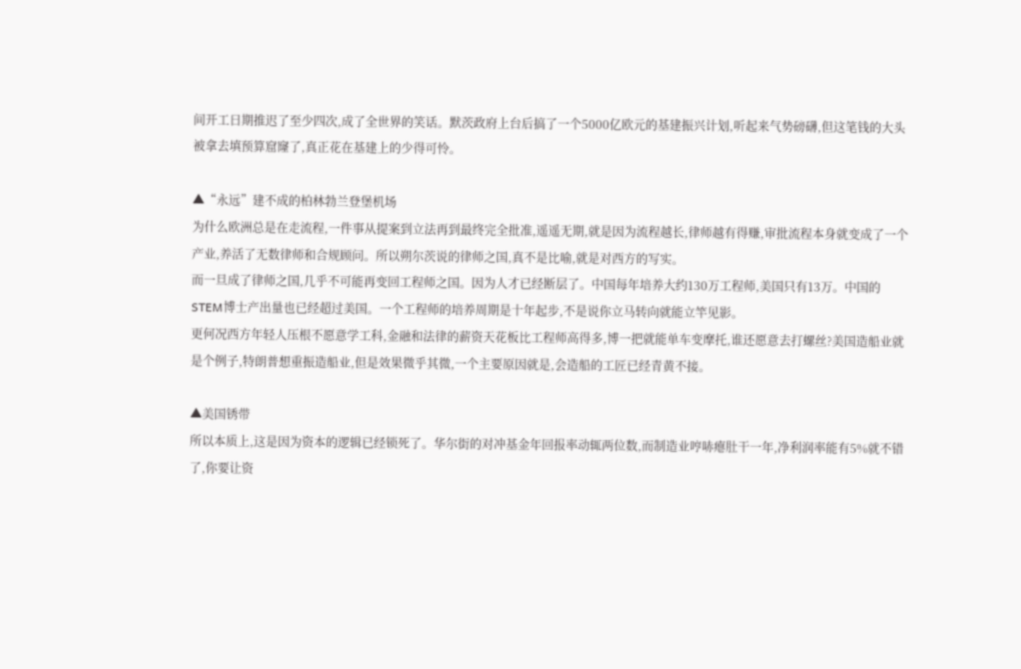间开工日期推迟了至少四次,成了全世界的笑话。默茨政府上台后搞了一个5000亿欧元的基建振兴计划,听起来气势磅礴,但这笔钱的大头被拿去填预算窟窿了,真正花在基建上的少得可怜。

▲“永远”建不成的柏林勃兰登堡机场
为什么欧洲总是在走流程,一件事从提案到立法再到最终完全批准,遥遥无期,就是因为流程越长,律师越有得赚,审批流程本身就变成了一个产业,养活了无数律师和合规顾问。所以朔尔茨说的律师之国,真不是比喻,就是对西方的写实。
而一旦成了律师之国,几乎不可能再变回工程师之国。因为人才已经断层了。中国每年培养大约130万工程师,美国只有13万。中国的STEM博士产出量也已经超过美国。一个工程师的培养周期是十年起步,不是说你立马转向就能立竿见影。
更何况西方年轻人压根不愿意学工科,金融和法律的薪资天花板比工程师高得多,博一把就能单车变摩托,谁还愿意去打螺丝?美国造船业就是个例子,特朗普想重振造船业,但是效果微乎其微,一个主要原因就是,会造船的工匠已经青黄不接。

▲美国锈带
所以本质上,这是因为资本的逻辑已经锁死了。华尔街的对冲基金年回报率动辄两位数,而制造业哼哧瘪肚干一年,净利润率能有5%就不错了,你要让资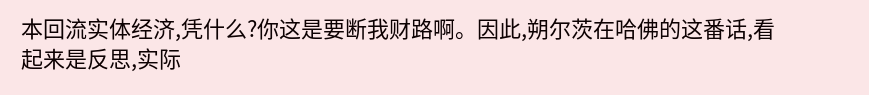本回流实体经济,凭什么?你这是要断我财路啊。因此,朔尔茨在哈佛的这番话,看起来是反思,实际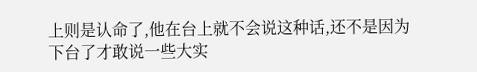上则是认命了,他在台上就不会说这种话,还不是因为下台了才敢说一些大实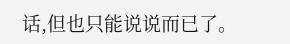话,但也只能说说而已了。